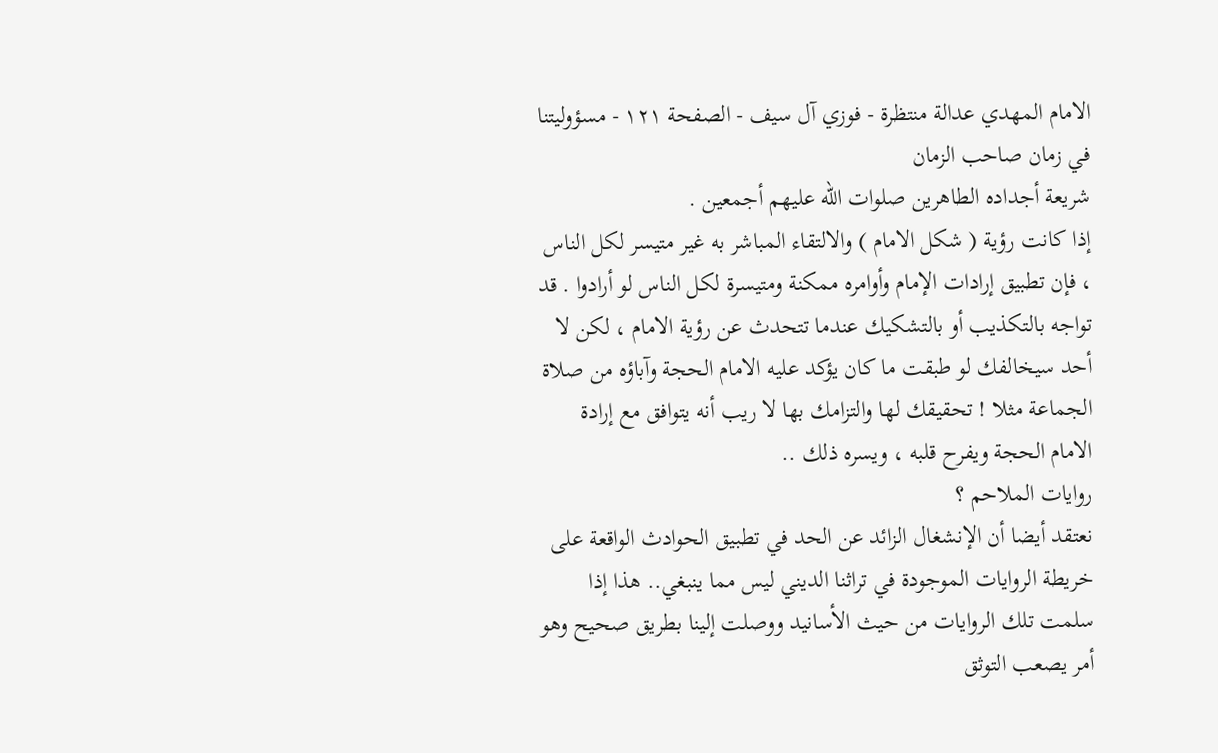الامام المهدي عدالة منتظرة - فوزي آل سيف - الصفحة ١٢١ - مسؤوليتنا في زمان صاحب الزمان
شريعة أجداده الطاهرين صلوات الله عليهم أجمعين .
إذا كانت رؤية ( شكل الامام ) والالتقاء المباشر به غير متيسر لكل الناس ، فإن تطبيق إرادات الإمام وأوامره ممكنة ومتيسرة لكل الناس لو أرادوا . قد تواجه بالتكذيب أو بالتشكيك عندما تتحدث عن رؤية الامام ، لكن لا أحد سيخالفك لو طبقت ما كان يؤكد عليه الامام الحجة وآباؤه من صلاة الجماعة مثلا ! تحقيقك لها والتزامك بها لا ريب أنه يتوافق مع إرادة الامام الحجة ويفرح قلبه ، ويسره ذلك ..
روايات الملاحم ؟
نعتقد أيضا أن الإنشغال الزائد عن الحد في تطبيق الحوادث الواقعة على خريطة الروايات الموجودة في تراثنا الديني ليس مما ينبغي.. هذا إذا سلمت تلك الروايات من حيث الأسانيد ووصلت إلينا بطريق صحيح وهو أمر يصعب التوثق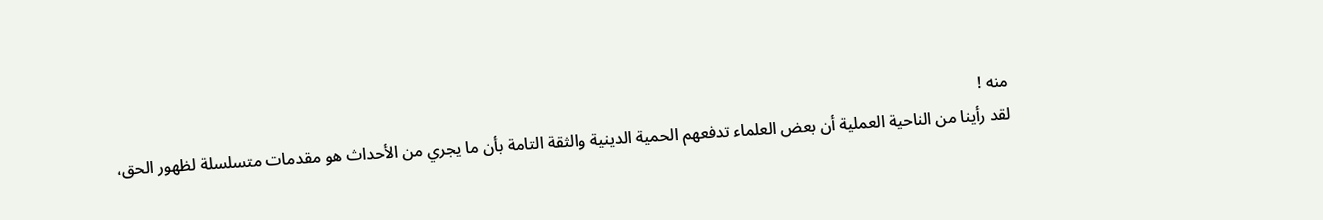منه !
لقد رأينا من الناحية العملية أن بعض العلماء تدفعهم الحمية الدينية والثقة التامة بأن ما يجري من الأحداث هو مقدمات متسلسلة لظهور الحق،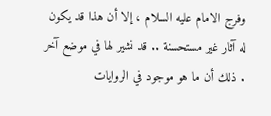وفرج الامام عليه السلام ، إلا أن هذا قد يكون له آثار غير مستحسنة .. قد نشير لها في موضع آخر . ذلك أن ما هو موجود في الروايات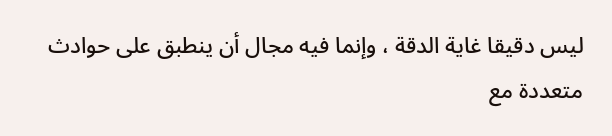ليس دقيقا غاية الدقة ، وإنما فيه مجال أن ينطبق على حوادث متعددة مع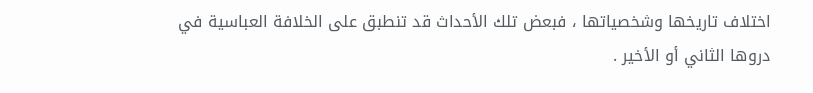اختلاف تاريخها وشخصياتها ، فبعض تلك الأحداث قد تنطبق على الخلافة العباسية في دروها الثاني أو الأخير .